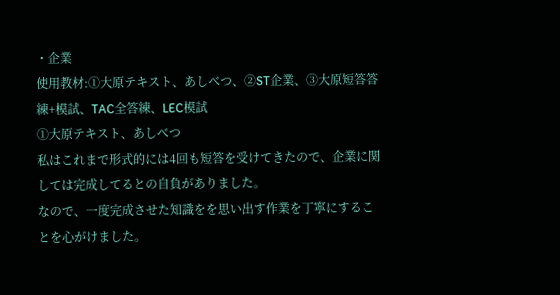・企業
使用教材:①大原テキスト、あしべつ、②ST企業、③大原短答答練+模試、TAC全答練、LEC模試
①大原テキスト、あしべつ
私はこれまで形式的には4回も短答を受けてきたので、企業に関しては完成してるとの自負がありました。
なので、一度完成させた知識をを思い出す作業を丁寧にすることを心がけました。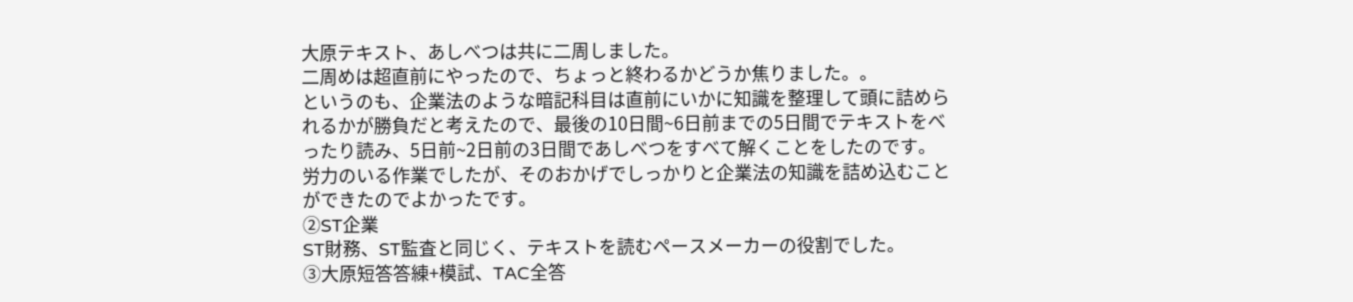大原テキスト、あしべつは共に二周しました。
二周めは超直前にやったので、ちょっと終わるかどうか焦りました。。
というのも、企業法のような暗記科目は直前にいかに知識を整理して頭に詰められるかが勝負だと考えたので、最後の10日間~6日前までの5日間でテキストをべったり読み、5日前~2日前の3日間であしべつをすべて解くことをしたのです。
労力のいる作業でしたが、そのおかげでしっかりと企業法の知識を詰め込むことができたのでよかったです。
②ST企業
ST財務、ST監査と同じく、テキストを読むペースメーカーの役割でした。
③大原短答答練+模試、TAC全答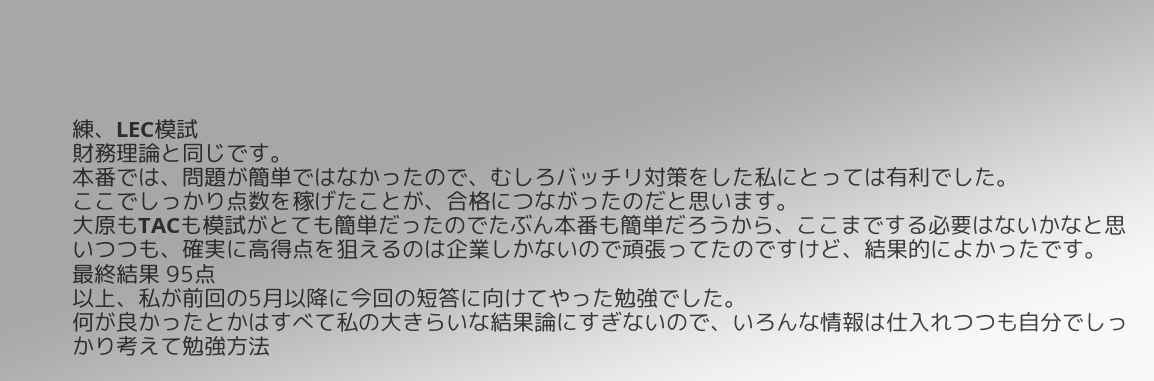練、LEC模試
財務理論と同じです。
本番では、問題が簡単ではなかったので、むしろバッチリ対策をした私にとっては有利でした。
ここでしっかり点数を稼げたことが、合格につながったのだと思います。
大原もTACも模試がとても簡単だったのでたぶん本番も簡単だろうから、ここまでする必要はないかなと思いつつも、確実に高得点を狙えるのは企業しかないので頑張ってたのですけど、結果的によかったです。
最終結果 95点
以上、私が前回の5月以降に今回の短答に向けてやった勉強でした。
何が良かったとかはすべて私の大きらいな結果論にすぎないので、いろんな情報は仕入れつつも自分でしっかり考えて勉強方法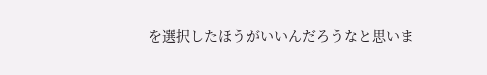を選択したほうがいいんだろうなと思いま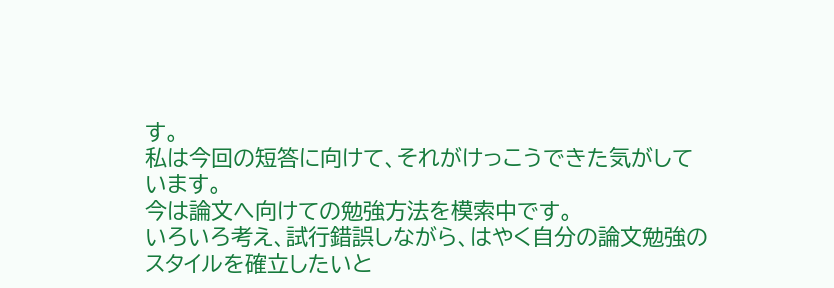す。
私は今回の短答に向けて、それがけっこうできた気がしています。
今は論文へ向けての勉強方法を模索中です。
いろいろ考え、試行錯誤しながら、はやく自分の論文勉強のスタイルを確立したいと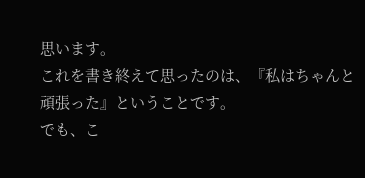思います。
これを書き終えて思ったのは、『私はちゃんと頑張った』ということです。
でも、こ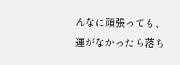んなに頑張っても、運がなかったら落ち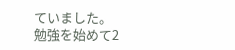ていました。
勉強を始めて2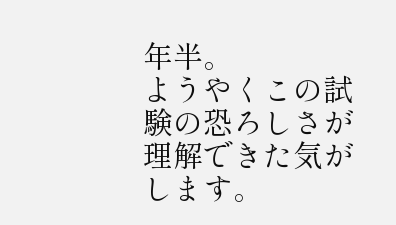年半。
ようやくこの試験の恐ろしさが理解できた気がします。